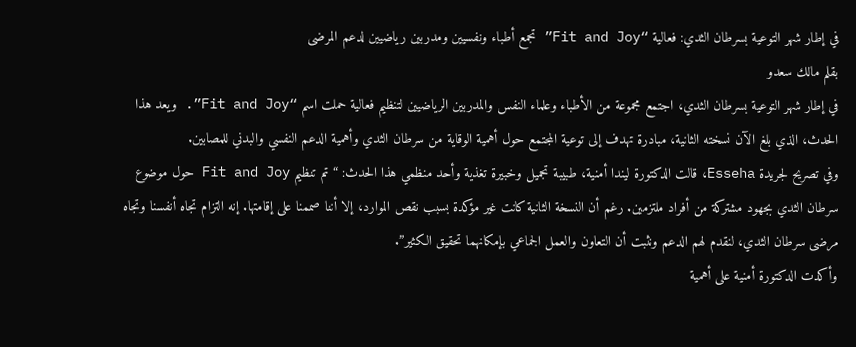في إطار شهر التوعية بسرطان الثدي: فعالية “Fit and Joy” تجمع أطباء ونفسيين ومدربين رياضيين لدعم المرضى
بقلم مالك سعدو
في إطار شهر التوعية بسرطان الثدي، اجتمع مجموعة من الأطباء وعلماء النفس والمدربين الرياضيين لتنظيم فعالية حملت اسم “Fit and Joy”. ويعد هذا الحدث، الذي بلغ الآن نسخته الثانية، مبادرة تهدف إلى توعية المجتمع حول أهمية الوقاية من سرطان الثدي وأهمية الدعم النفسي والبدني للمصابين.
وفي تصريح لجريدة Esseha، قالت الدكتورة ليندا أمنية، طبيبة تجميل وخبيرة تغذية وأحد منظمي هذا الحدث: “تم تنظيم Fit and Joy حول موضوع سرطان الثدي بجهود مشتركة من أفراد ملتزمين. رغم أن النسخة الثانية كانت غير مؤكدة بسبب نقص الموارد، إلا أننا صممنا على إقامتها. إنه التزام تجاه أنفسنا وتجاه مرضى سرطان الثدي، لنقدم لهم الدعم ونثبت أن التعاون والعمل الجماعي بإمكانهما تحقيق الكثير”.
وأكدت الدكتورة أمنية على أهمية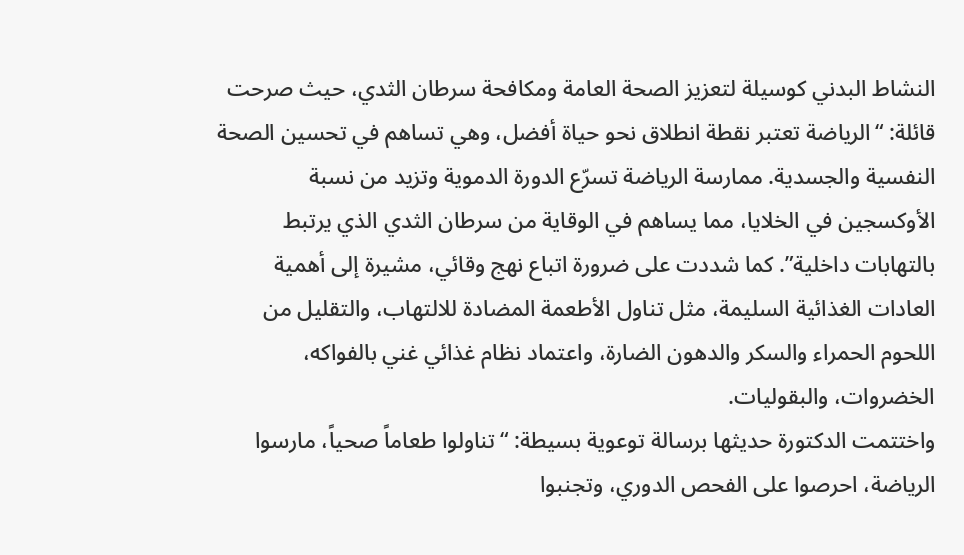النشاط البدني كوسيلة لتعزيز الصحة العامة ومكافحة سرطان الثدي، حيث صرحت قائلة: “الرياضة تعتبر نقطة انطلاق نحو حياة أفضل، وهي تساهم في تحسين الصحة النفسية والجسدية. ممارسة الرياضة تسرّع الدورة الدموية وتزيد من نسبة الأوكسجين في الخلايا، مما يساهم في الوقاية من سرطان الثدي الذي يرتبط بالتهابات داخلية”. كما شددت على ضرورة اتباع نهج وقائي، مشيرة إلى أهمية العادات الغذائية السليمة، مثل تناول الأطعمة المضادة للالتهاب، والتقليل من اللحوم الحمراء والسكر والدهون الضارة، واعتماد نظام غذائي غني بالفواكه، الخضروات، والبقوليات.
واختتمت الدكتورة حديثها برسالة توعوية بسيطة: “تناولوا طعاماً صحياً، مارسوا الرياضة، احرصوا على الفحص الدوري، وتجنبوا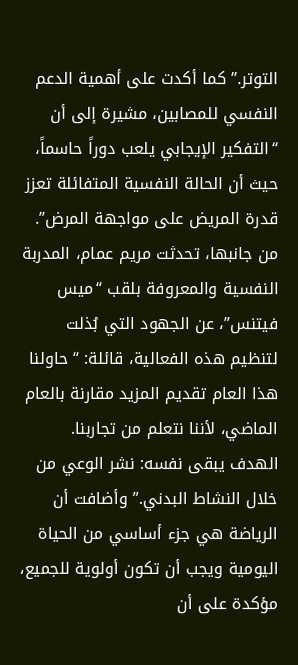التوتر.” كما أكدت على أهمية الدعم النفسي للمصابين، مشيرة إلى أن “التفكير الإيجابي يلعب دوراً حاسماً، حيث أن الحالة النفسية المتفائلة تعزز قدرة المريض على مواجهة المرض”.
من جانبها، تحدثت مريم عمام، المدربة النفسية والمعروفة بلقب “ميس فيتنس”، عن الجهود التي بُذلت لتنظيم هذه الفعالية، قائلة: “حاولنا هذا العام تقديم المزيد مقارنة بالعام الماضي، لأننا نتعلم من تجاربنا. الهدف يبقى نفسه: نشر الوعي من خلال النشاط البدني.” وأضافت أن الرياضة هي جزء أساسي من الحياة اليومية ويجب أن تكون أولوية للجميع، مؤكدة على أن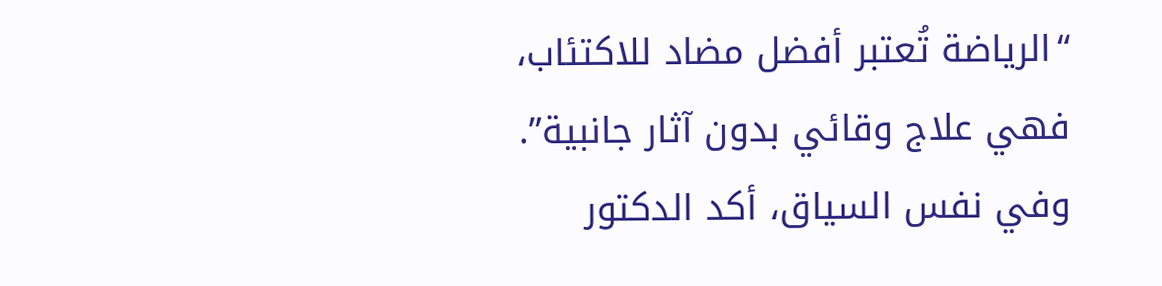“الرياضة تُعتبر أفضل مضاد للاكتئاب، فهي علاج وقائي بدون آثار جانبية”.
وفي نفس السياق، أكد الدكتور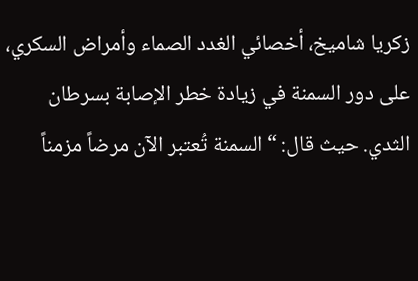زكريا شاميخ، أخصائي الغدد الصماء وأمراض السكري، على دور السمنة في زيادة خطر الإصابة بسرطان الثدي. حيث قال: “السمنة تُعتبر الآن مرضاً مزمناً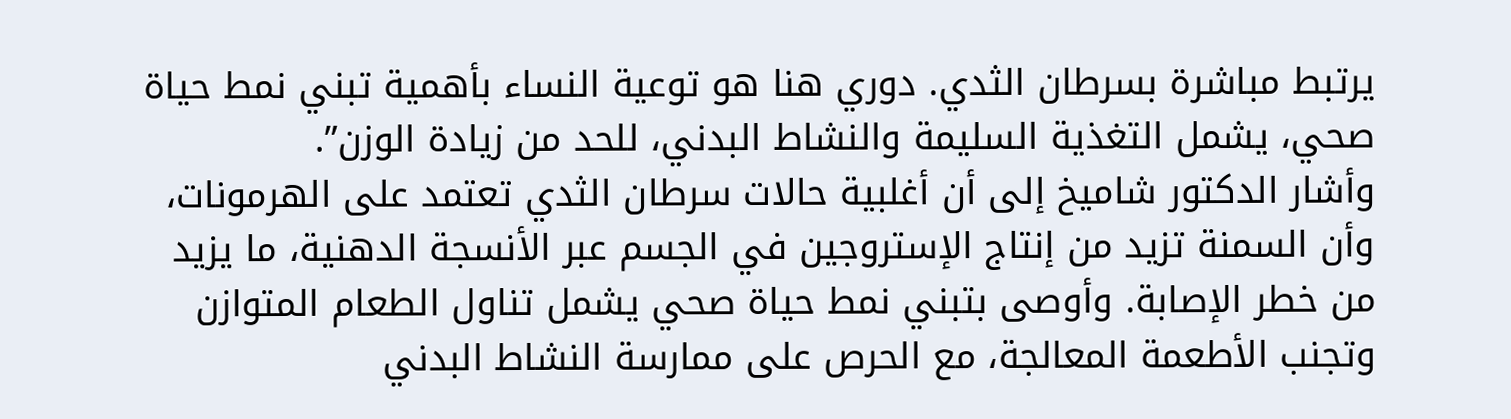يرتبط مباشرة بسرطان الثدي. دوري هنا هو توعية النساء بأهمية تبني نمط حياة صحي، يشمل التغذية السليمة والنشاط البدني، للحد من زيادة الوزن”.
وأشار الدكتور شاميخ إلى أن أغلبية حالات سرطان الثدي تعتمد على الهرمونات، وأن السمنة تزيد من إنتاج الإستروجين في الجسم عبر الأنسجة الدهنية، ما يزيد من خطر الإصابة. وأوصى بتبني نمط حياة صحي يشمل تناول الطعام المتوازن وتجنب الأطعمة المعالجة، مع الحرص على ممارسة النشاط البدني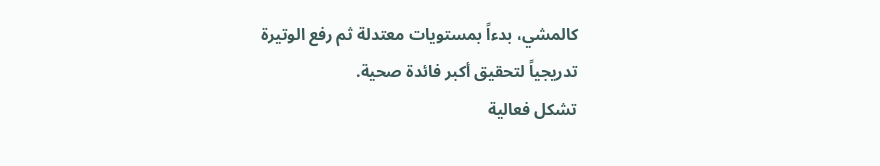كالمشي، بدءاً بمستويات معتدلة ثم رفع الوتيرة تدريجياً لتحقيق أكبر فائدة صحية.
تشكل فعالية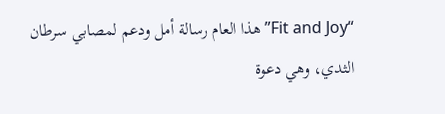“Fit and Joy” هذا العام رسالة أمل ودعم لمصابي سرطان الثدي، وهي دعوة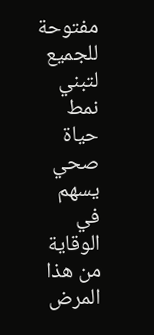مفتوحة للجميع لتبني نمط حياة صحي يسهم في الوقاية من هذا المرض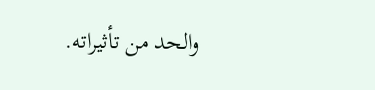والحد من تأثيراته.